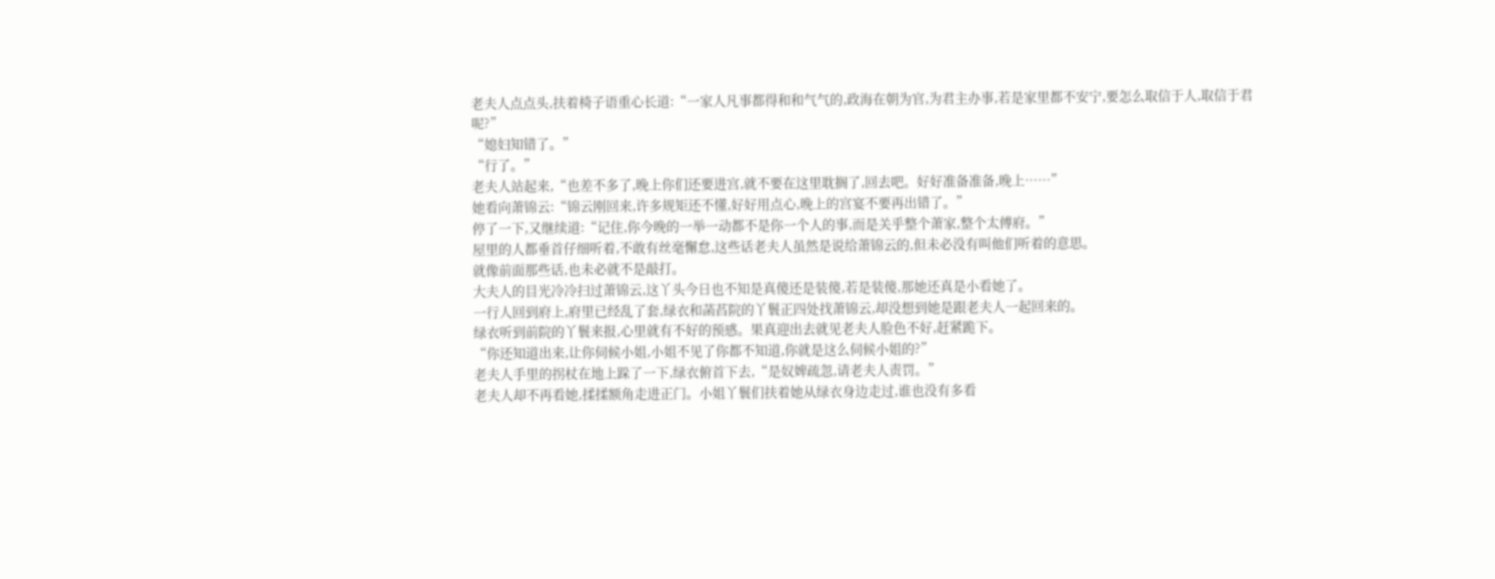老夫人点点头,扶着椅子语重心长道:“一家人凡事都得和和气气的,政海在朝为官,为君主办事,若是家里都不安宁,要怎么取信于人,取信于君呢?”
“媳妇知错了。”
“行了。”
老夫人站起来,“也差不多了,晚上你们还要进宫,就不要在这里耽搁了,回去吧。好好准备准备,晚上……”
她看向萧锦云:“锦云刚回来,许多规矩还不懂,好好用点心,晚上的宫宴不要再出错了。”
停了一下,又继续道:“记住,你今晚的一举一动都不是你一个人的事,而是关乎整个萧家,整个太傅府。”
屋里的人都垂首仔细听着,不敢有丝毫懈怠,这些话老夫人虽然是说给萧锦云的,但未必没有叫他们听着的意思。
就像前面那些话,也未必就不是敲打。
大夫人的目光冷冷扫过萧锦云,这丫头今日也不知是真傻还是装傻,若是装傻,那她还真是小看她了。
一行人回到府上,府里已经乱了套,绿衣和菡萏院的丫鬟正四处找萧锦云,却没想到她是跟老夫人一起回来的。
绿衣听到前院的丫鬟来报,心里就有不好的预感。果真迎出去就见老夫人脸色不好,赶紧跪下。
“你还知道出来,让你伺候小姐,小姐不见了你都不知道,你就是这么伺候小姐的?”
老夫人手里的拐杖在地上跺了一下,绿衣俯首下去,“是奴婢疏忽,请老夫人责罚。”
老夫人却不再看她,揉揉额角走进正门。小姐丫鬟们扶着她从绿衣身边走过,谁也没有多看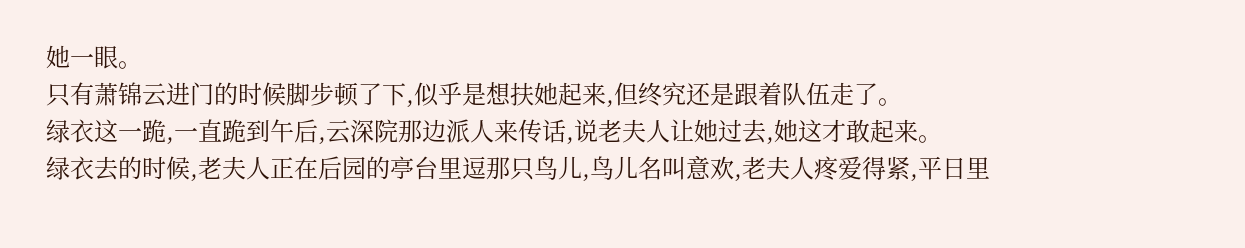她一眼。
只有萧锦云进门的时候脚步顿了下,似乎是想扶她起来,但终究还是跟着队伍走了。
绿衣这一跪,一直跪到午后,云深院那边派人来传话,说老夫人让她过去,她这才敢起来。
绿衣去的时候,老夫人正在后园的亭台里逗那只鸟儿,鸟儿名叫意欢,老夫人疼爱得紧,平日里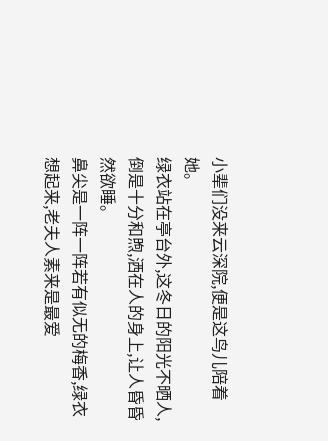小辈们没来云深院,便是这鸟儿陪着她。
绿衣站在亭台外,这冬日的阳光不晒人,倒是十分和煦,洒在人的身上,让人昏昏然欲睡。
鼻尖是一阵一阵若有似无的梅香,绿衣想起来,老夫人素来是最爱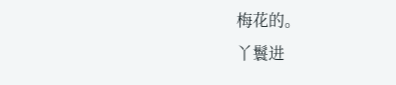梅花的。
丫鬟进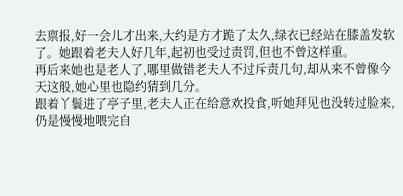去禀报,好一会儿才出来,大约是方才跪了太久,绿衣已经站在膝盖发软了。她跟着老夫人好几年,起初也受过责罚,但也不曾这样重。
再后来她也是老人了,哪里做错老夫人不过斥责几句,却从来不曾像今天这般,她心里也隐约猜到几分。
跟着丫鬟进了亭子里,老夫人正在给意欢投食,听她拜见也没转过脸来,仍是慢慢地喂完自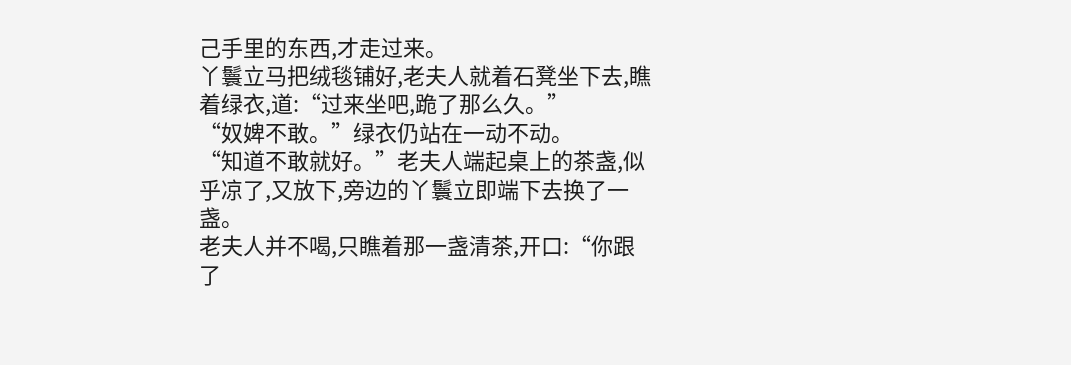己手里的东西,才走过来。
丫鬟立马把绒毯铺好,老夫人就着石凳坐下去,瞧着绿衣,道:“过来坐吧,跪了那么久。”
“奴婢不敢。”绿衣仍站在一动不动。
“知道不敢就好。”老夫人端起桌上的茶盏,似乎凉了,又放下,旁边的丫鬟立即端下去换了一盏。
老夫人并不喝,只瞧着那一盏清茶,开口:“你跟了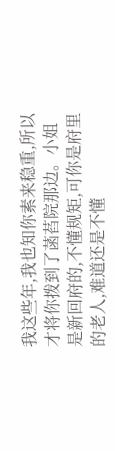我这些年,我也知你素来稳重,所以才将你拨到了菡萏院那边。小姐是新回府的,不懂规矩,可你是府里的老人,难道还是不懂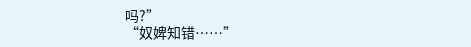吗?”
“奴婢知错……”